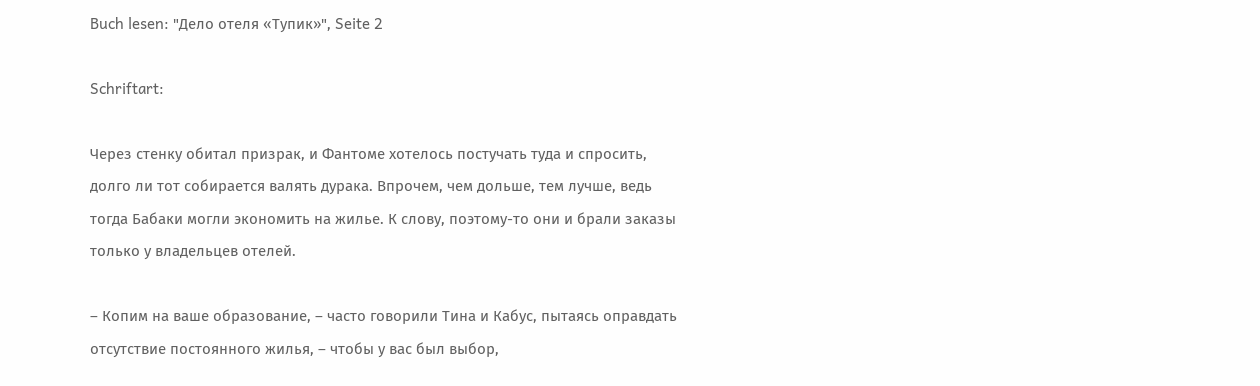Buch lesen: "Дело отеля «Тупик»", Seite 2

Schriftart:

Через стенку обитал призрак, и Фантоме хотелось постучать туда и спросить, долго ли тот собирается валять дурака. Впрочем, чем дольше, тем лучше, ведь тогда Бабаки могли экономить на жилье. К слову, поэтому-то они и брали заказы только у владельцев отелей.

– Копим на ваше образование, – часто говорили Тина и Кабус, пытаясь оправдать отсутствие постоянного жилья, – чтобы у вас был выбор,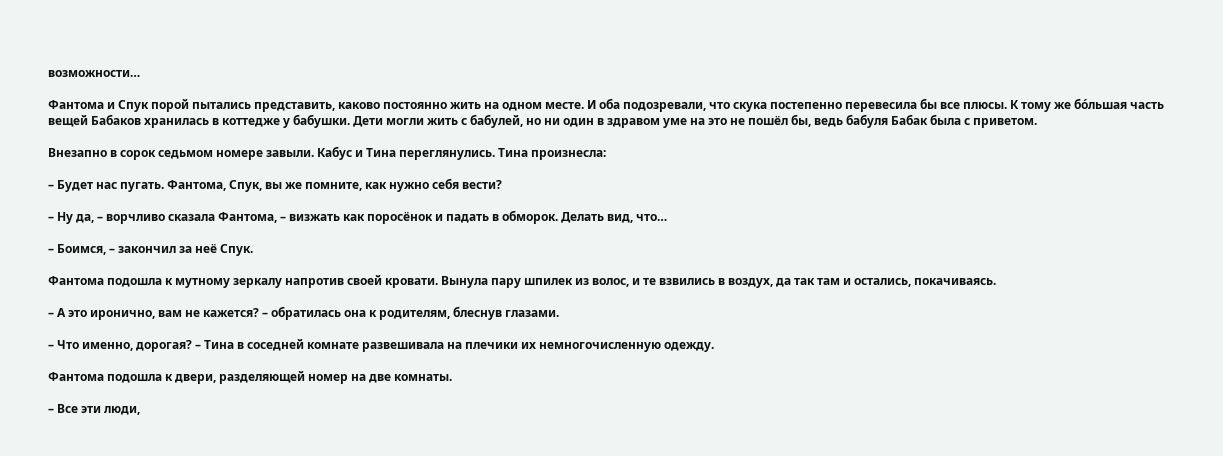возможности…

Фантома и Спук порой пытались представить, каково постоянно жить на одном месте. И оба подозревали, что скука постепенно перевесила бы все плюсы. К тому же бо́льшая часть вещей Бабаков хранилась в коттедже у бабушки. Дети могли жить с бабулей, но ни один в здравом уме на это не пошёл бы, ведь бабуля Бабак была с приветом.

Внезапно в сорок седьмом номере завыли. Кабус и Тина переглянулись. Тина произнесла:

– Будет нас пугать. Фантома, Спук, вы же помните, как нужно себя вести?

– Ну да, – ворчливо сказала Фантома, – визжать как поросёнок и падать в обморок. Делать вид, что…

– Боимся, – закончил за неё Спук.

Фантома подошла к мутному зеркалу напротив своей кровати. Вынула пару шпилек из волос, и те взвились в воздух, да так там и остались, покачиваясь.

– А это иронично, вам не кажется? – обратилась она к родителям, блеснув глазами.

– Что именно, дорогая? – Тина в соседней комнате развешивала на плечики их немногочисленную одежду.

Фантома подошла к двери, разделяющей номер на две комнаты.

– Все эти люди,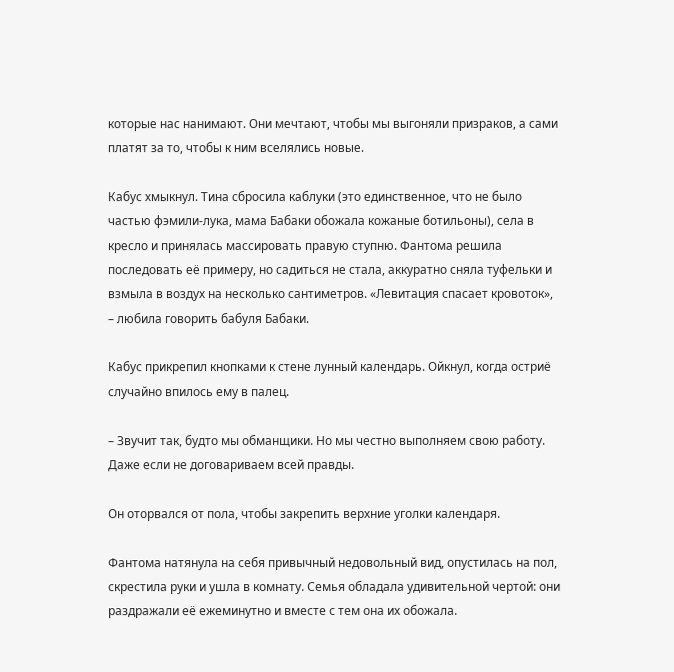которые нас нанимают. Они мечтают, чтобы мы выгоняли призраков, а сами платят за то, чтобы к ним вселялись новые.

Кабус хмыкнул. Тина сбросила каблуки (это единственное, что не было частью фэмили-лука, мама Бабаки обожала кожаные ботильоны), села в кресло и принялась массировать правую ступню. Фантома решила последовать её примеру, но садиться не стала, аккуратно сняла туфельки и взмыла в воздух на несколько сантиметров. «Левитация спасает кровоток», – любила говорить бабуля Бабаки.

Кабус прикрепил кнопками к стене лунный календарь. Ойкнул, когда остриё случайно впилось ему в палец.

– Звучит так, будто мы обманщики. Но мы честно выполняем свою работу. Даже если не договариваем всей правды.

Он оторвался от пола, чтобы закрепить верхние уголки календаря.

Фантома натянула на себя привычный недовольный вид, опустилась на пол, скрестила руки и ушла в комнату. Семья обладала удивительной чертой: они раздражали её ежеминутно и вместе с тем она их обожала.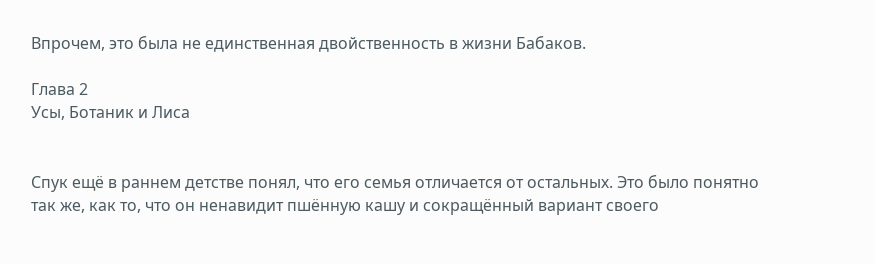Впрочем, это была не единственная двойственность в жизни Бабаков.

Глава 2
Усы, Ботаник и Лиса


Спук ещё в раннем детстве понял, что его семья отличается от остальных. Это было понятно так же, как то, что он ненавидит пшённую кашу и сокращённый вариант своего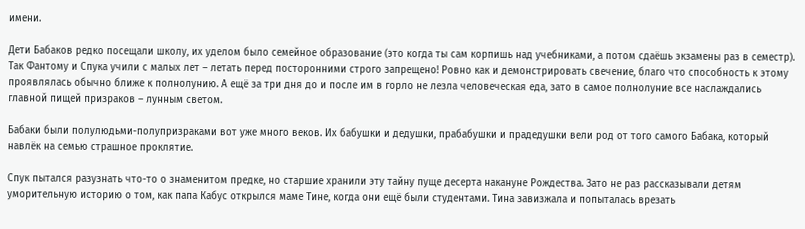имени.

Дети Бабаков редко посещали школу, их уделом было семейное образование (это когда ты сам корпишь над учебниками, а потом сдаёшь экзамены раз в семестр). Так Фантому и Спука учили с малых лет – летать перед посторонними строго запрещено! Ровно как и демонстрировать свечение, благо что способность к этому проявлялась обычно ближе к полнолунию. А ещё за три дня до и после им в горло не лезла человеческая еда, зато в самое полнолуние все наслаждались главной пищей призраков – лунным светом.

Бабаки были полулюдьми-полупризраками вот уже много веков. Их бабушки и дедушки, прабабушки и прадедушки вели род от того самого Бабака, который навлёк на семью страшное проклятие.

Спук пытался разузнать что-то о знаменитом предке, но старшие хранили эту тайну пуще десерта накануне Рождества. Зато не раз рассказывали детям уморительную историю о том, как папа Кабус открылся маме Тине, когда они ещё были студентами. Тина завизжала и попыталась врезать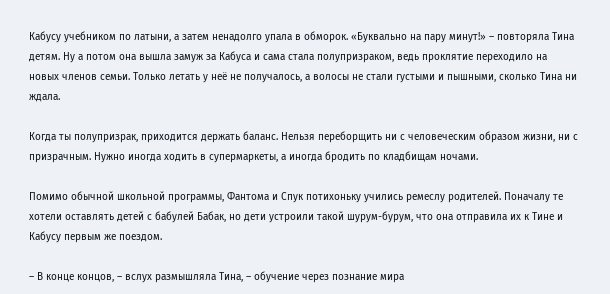Кабусу учебником по латыни, а затем ненадолго упала в обморок. «Буквально на пару минут!» – повторяла Тина детям. Ну а потом она вышла замуж за Кабуса и сама стала полупризраком, ведь проклятие переходило на новых членов семьи. Только летать у неё не получалось, а волосы не стали густыми и пышными, сколько Тина ни ждала.

Когда ты полупризрак, приходится держать баланс. Нельзя переборщить ни с человеческим образом жизни, ни с призрачным. Нужно иногда ходить в супермаркеты, а иногда бродить по кладбищам ночами.

Помимо обычной школьной программы, Фантома и Спук потихоньку учились ремеслу родителей. Поначалу те хотели оставлять детей с бабулей Бабак, но дети устроили такой шурум-бурум, что она отправила их к Тине и Кабусу первым же поездом.

– В конце концов, – вслух размышляла Тина, – обучение через познание мира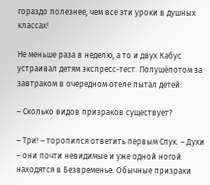гораздо полезнее, чем все эти уроки в душных классах!

Не меньше раза в неделю, а то и двух Кабус устраивал детям экспресс-тест. Полушёпотом за завтраком в очередном отеле пытал детей:

– Сколько видов призраков существует?

– Три! – торопился ответить первым Спук. – Духи – они почти невидимые и уже одной ногой находятся в Безвременье. Обычные призраки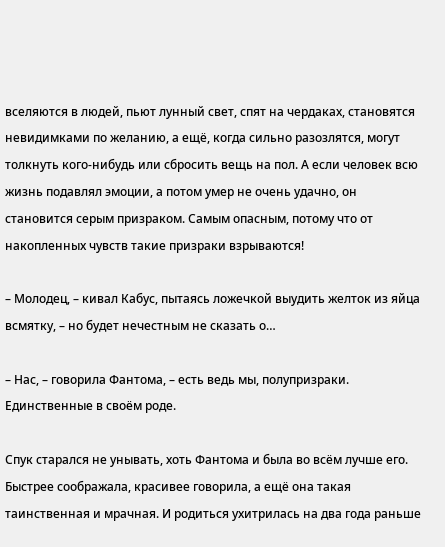вселяются в людей, пьют лунный свет, спят на чердаках, становятся невидимками по желанию, а ещё, когда сильно разозлятся, могут толкнуть кого-нибудь или сбросить вещь на пол. А если человек всю жизнь подавлял эмоции, а потом умер не очень удачно, он становится серым призраком. Самым опасным, потому что от накопленных чувств такие призраки взрываются!

– Молодец, – кивал Кабус, пытаясь ложечкой выудить желток из яйца всмятку, – но будет нечестным не сказать о…

– Нас, – говорила Фантома, – есть ведь мы, полупризраки. Единственные в своём роде.

Спук старался не унывать, хоть Фантома и была во всём лучше его. Быстрее соображала, красивее говорила, а ещё она такая таинственная и мрачная. И родиться ухитрилась на два года раньше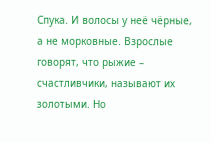Спука. И волосы у неё чёрные, а не морковные. Взрослые говорят, что рыжие – счастливчики, называют их золотыми. Но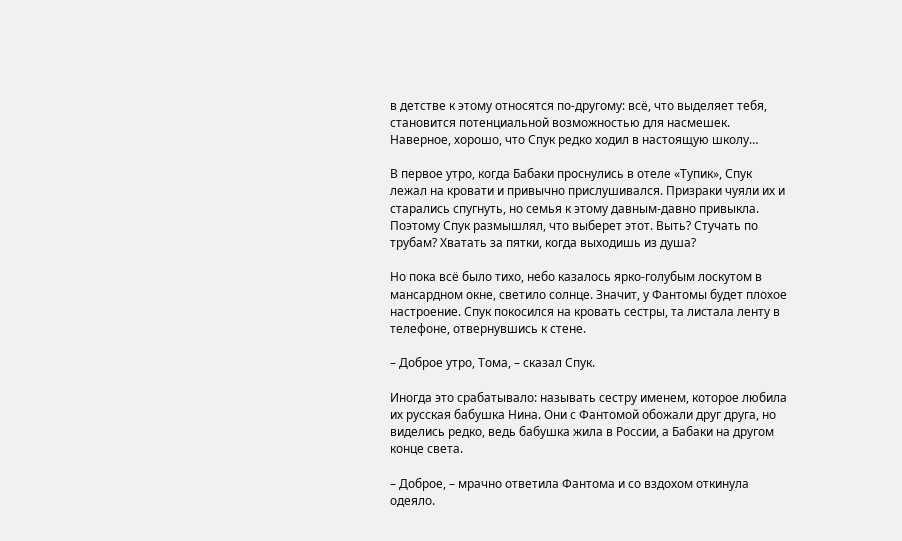в детстве к этому относятся по-другому: всё, что выделяет тебя, становится потенциальной возможностью для насмешек. Наверное, хорошо, что Спук редко ходил в настоящую школу…

В первое утро, когда Бабаки проснулись в отеле «Тупик», Спук лежал на кровати и привычно прислушивался. Призраки чуяли их и старались спугнуть, но семья к этому давным-давно привыкла. Поэтому Спук размышлял, что выберет этот. Выть? Стучать по трубам? Хватать за пятки, когда выходишь из душа?

Но пока всё было тихо, небо казалось ярко-голубым лоскутом в мансардном окне, светило солнце. Значит, у Фантомы будет плохое настроение. Спук покосился на кровать сестры, та листала ленту в телефоне, отвернувшись к стене.

– Доброе утро, Тома, – сказал Спук.

Иногда это срабатывало: называть сестру именем, которое любила их русская бабушка Нина. Они с Фантомой обожали друг друга, но виделись редко, ведь бабушка жила в России, а Бабаки на другом конце света.

– Доброе, – мрачно ответила Фантома и со вздохом откинула одеяло.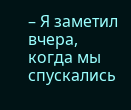– Я заметил вчера, когда мы спускались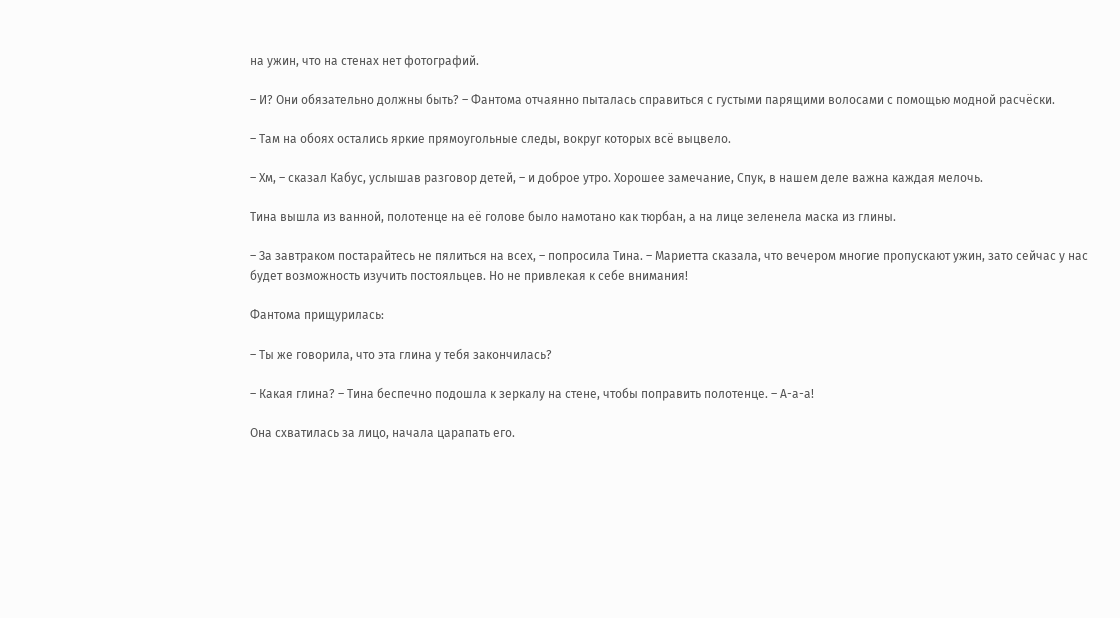на ужин, что на стенах нет фотографий.

– И? Они обязательно должны быть? – Фантома отчаянно пыталась справиться с густыми парящими волосами с помощью модной расчёски.

– Там на обоях остались яркие прямоугольные следы, вокруг которых всё выцвело.

– Хм, – сказал Кабус, услышав разговор детей, – и доброе утро. Хорошее замечание, Спук, в нашем деле важна каждая мелочь.

Тина вышла из ванной, полотенце на её голове было намотано как тюрбан, а на лице зеленела маска из глины.

– За завтраком постарайтесь не пялиться на всех, – попросила Тина. – Мариетта сказала, что вечером многие пропускают ужин, зато сейчас у нас будет возможность изучить постояльцев. Но не привлекая к себе внимания!

Фантома прищурилась:

– Ты же говорила, что эта глина у тебя закончилась?

– Какая глина? – Тина беспечно подошла к зеркалу на стене, чтобы поправить полотенце. – А-а-а!

Она схватилась за лицо, начала царапать его.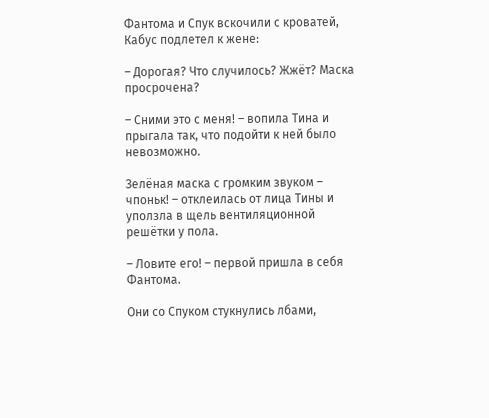Фантома и Спук вскочили с кроватей, Кабус подлетел к жене:

– Дорогая? Что случилось? Жжёт? Маска просрочена?

– Сними это с меня! – вопила Тина и прыгала так, что подойти к ней было невозможно.

Зелёная маска с громким звуком – чпоньк! – отклеилась от лица Тины и уползла в щель вентиляционной решётки у пола.

– Ловите его! – первой пришла в себя Фантома.

Они со Спуком стукнулись лбами,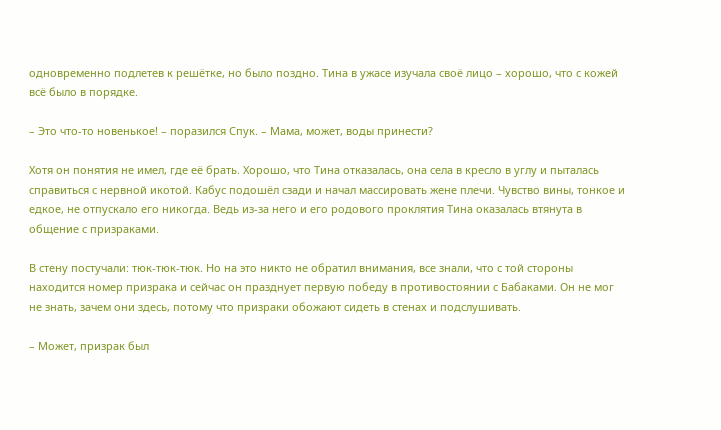одновременно подлетев к решётке, но было поздно. Тина в ужасе изучала своё лицо – хорошо, что с кожей всё было в порядке.

– Это что-то новенькое! – поразился Спук. – Мама, может, воды принести?

Хотя он понятия не имел, где её брать. Хорошо, что Тина отказалась, она села в кресло в углу и пыталась справиться с нервной икотой. Кабус подошёл сзади и начал массировать жене плечи. Чувство вины, тонкое и едкое, не отпускало его никогда. Ведь из-за него и его родового проклятия Тина оказалась втянута в общение с призраками.

В стену постучали: тюк-тюк-тюк. Но на это никто не обратил внимания, все знали, что с той стороны находится номер призрака и сейчас он празднует первую победу в противостоянии с Бабаками. Он не мог не знать, зачем они здесь, потому что призраки обожают сидеть в стенах и подслушивать.

– Может, призрак был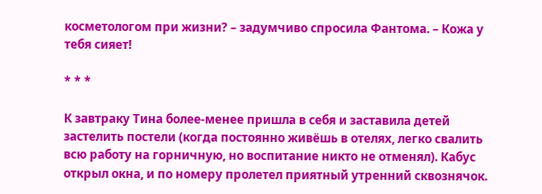косметологом при жизни? – задумчиво спросила Фантома. – Кожа у тебя сияет!

* * *

К завтраку Тина более-менее пришла в себя и заставила детей застелить постели (когда постоянно живёшь в отелях, легко свалить всю работу на горничную, но воспитание никто не отменял). Кабус открыл окна, и по номеру пролетел приятный утренний сквознячок.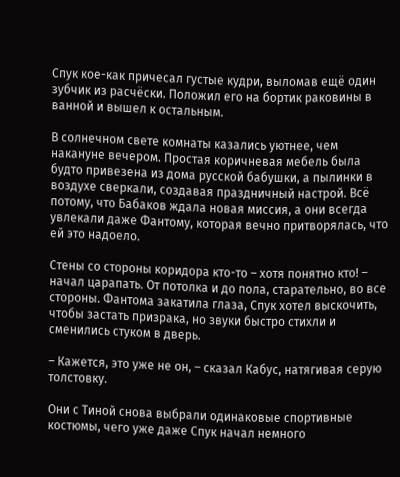Спук кое-как причесал густые кудри, выломав ещё один зубчик из расчёски. Положил его на бортик раковины в ванной и вышел к остальным.

В солнечном свете комнаты казались уютнее, чем накануне вечером. Простая коричневая мебель была будто привезена из дома русской бабушки, а пылинки в воздухе сверкали, создавая праздничный настрой. Всё потому, что Бабаков ждала новая миссия, а они всегда увлекали даже Фантому, которая вечно притворялась, что ей это надоело.

Стены со стороны коридора кто-то – хотя понятно кто! – начал царапать. От потолка и до пола, старательно, во все стороны. Фантома закатила глаза, Спук хотел выскочить, чтобы застать призрака, но звуки быстро стихли и сменились стуком в дверь.

– Кажется, это уже не он, – сказал Кабус, натягивая серую толстовку.

Они с Тиной снова выбрали одинаковые спортивные костюмы, чего уже даже Спук начал немного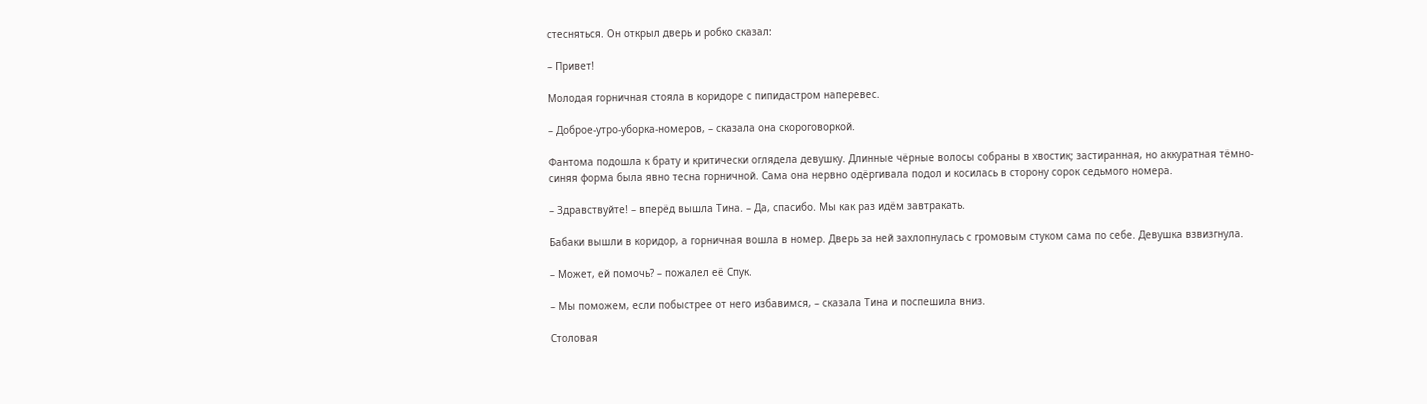стесняться. Он открыл дверь и робко сказал:

– Привет!

Молодая горничная стояла в коридоре с пипидастром наперевес.

– Доброе-утро-уборка-номеров, – сказала она скороговоркой.

Фантома подошла к брату и критически оглядела девушку. Длинные чёрные волосы собраны в хвостик; застиранная, но аккуратная тёмно-синяя форма была явно тесна горничной. Сама она нервно одёргивала подол и косилась в сторону сорок седьмого номера.

– Здравствуйте! – вперёд вышла Тина. – Да, спасибо. Мы как раз идём завтракать.

Бабаки вышли в коридор, а горничная вошла в номер. Дверь за ней захлопнулась с громовым стуком сама по себе. Девушка взвизгнула.

– Может, ей помочь? – пожалел её Спук.

– Мы поможем, если побыстрее от него избавимся, – сказала Тина и поспешила вниз.

Столовая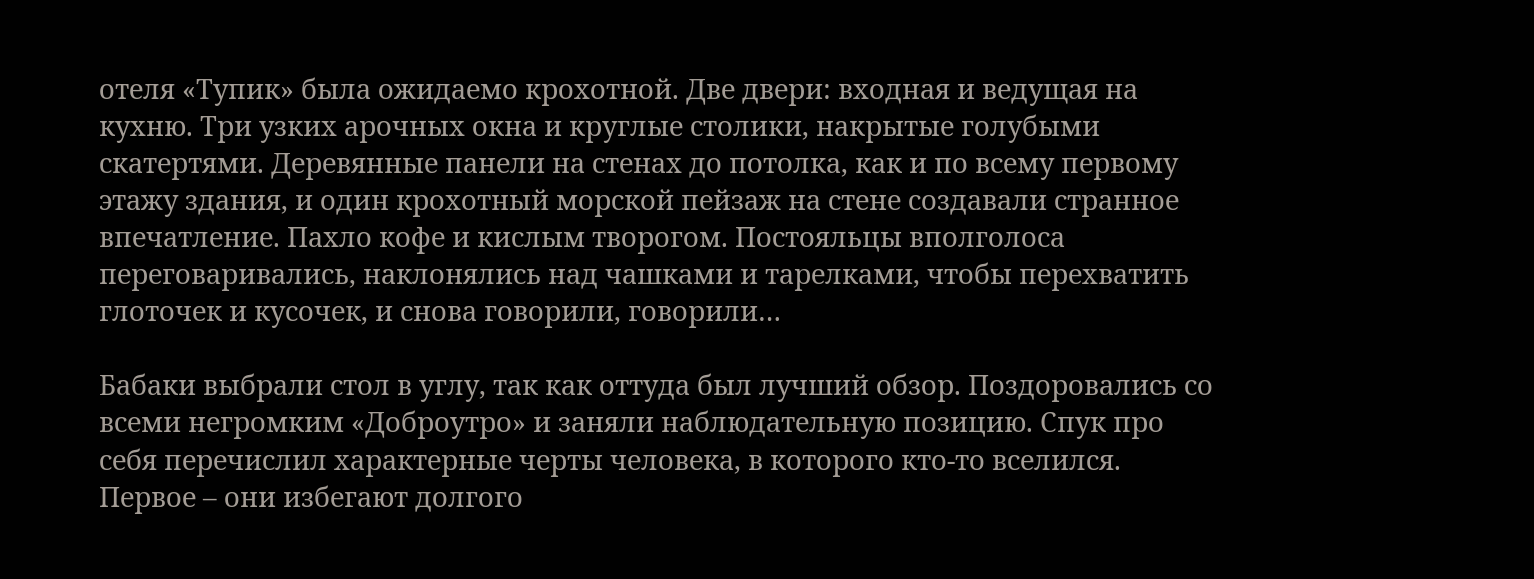отеля «Тупик» была ожидаемо крохотной. Две двери: входная и ведущая на кухню. Три узких арочных окна и круглые столики, накрытые голубыми скатертями. Деревянные панели на стенах до потолка, как и по всему первому этажу здания, и один крохотный морской пейзаж на стене создавали странное впечатление. Пахло кофе и кислым творогом. Постояльцы вполголоса переговаривались, наклонялись над чашками и тарелками, чтобы перехватить глоточек и кусочек, и снова говорили, говорили…

Бабаки выбрали стол в углу, так как оттуда был лучший обзор. Поздоровались со всеми негромким «Доброутро» и заняли наблюдательную позицию. Спук про себя перечислил характерные черты человека, в которого кто-то вселился. Первое – они избегают долгого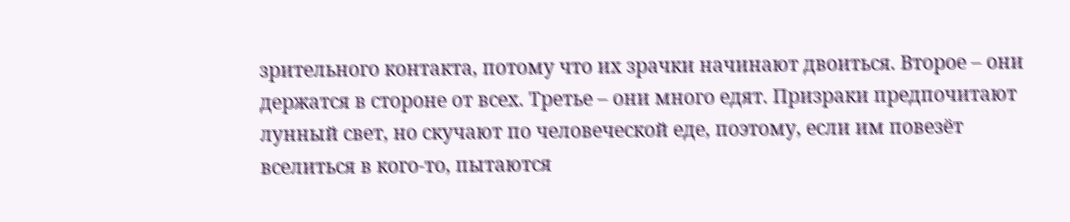зрительного контакта, потому что их зрачки начинают двоиться. Второе – они держатся в стороне от всех. Третье – они много едят. Призраки предпочитают лунный свет, но скучают по человеческой еде, поэтому, если им повезёт вселиться в кого-то, пытаются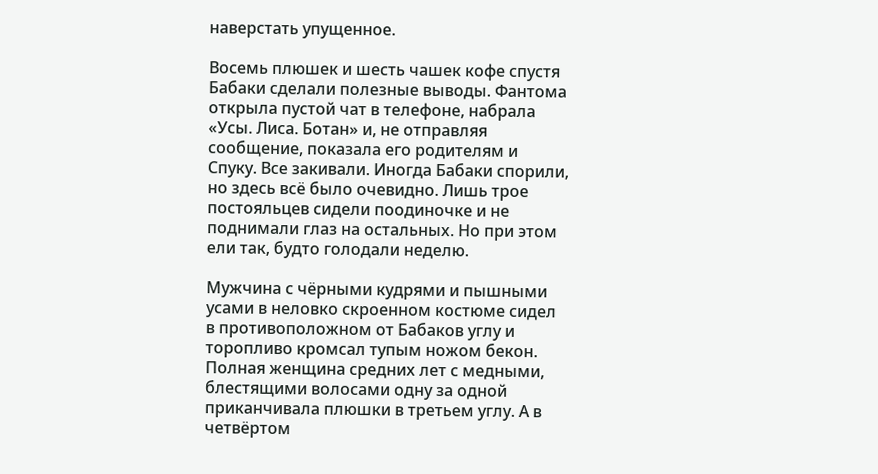наверстать упущенное.

Восемь плюшек и шесть чашек кофе спустя Бабаки сделали полезные выводы. Фантома открыла пустой чат в телефоне, набрала «Усы. Лиса. Ботан» и, не отправляя сообщение, показала его родителям и Спуку. Все закивали. Иногда Бабаки спорили, но здесь всё было очевидно. Лишь трое постояльцев сидели поодиночке и не поднимали глаз на остальных. Но при этом ели так, будто голодали неделю.

Мужчина с чёрными кудрями и пышными усами в неловко скроенном костюме сидел в противоположном от Бабаков углу и торопливо кромсал тупым ножом бекон. Полная женщина средних лет с медными, блестящими волосами одну за одной приканчивала плюшки в третьем углу. А в четвёртом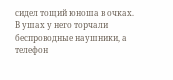сидел тощий юноша в очках. В ушах у него торчали беспроводные наушники, а телефон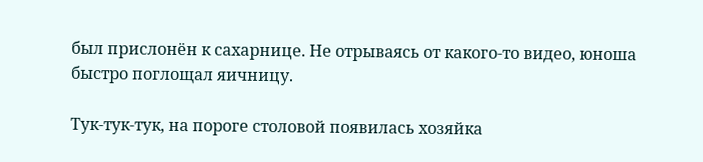был прислонён к сахарнице. Не отрываясь от какого-то видео, юноша быстро поглощал яичницу.

Тук-тук-тук, на пороге столовой появилась хозяйка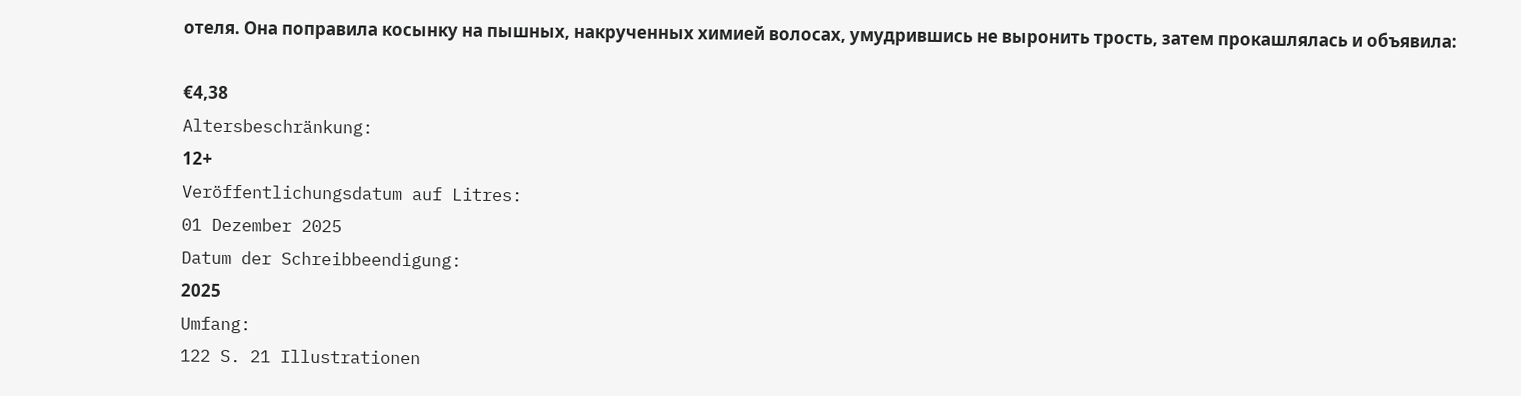отеля. Она поправила косынку на пышных, накрученных химией волосах, умудрившись не выронить трость, затем прокашлялась и объявила:

€4,38
Altersbeschränkung:
12+
Veröffentlichungsdatum auf Litres:
01 Dezember 2025
Datum der Schreibbeendigung:
2025
Umfang:
122 S. 21 Illustrationen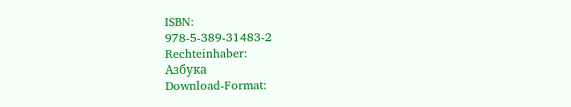ISBN:
978-5-389-31483-2
Rechteinhaber:
Азбука
Download-Format: